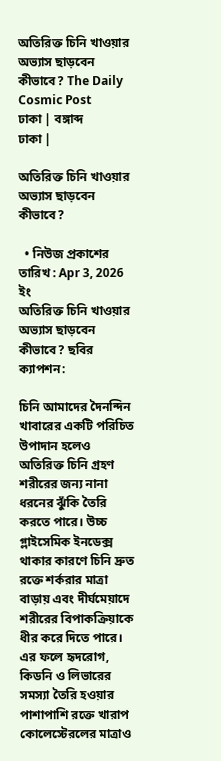অতিরিক্ত চিনি খাওয়ার অভ্যাস ছাড়বেন কীভাবে? The Daily Cosmic Post
ঢাকা | বঙ্গাব্দ
ঢাকা |

অতিরিক্ত চিনি খাওয়ার অভ্যাস ছাড়বেন কীভাবে?

  • নিউজ প্রকাশের তারিখ : Apr 3, 2026 ইং
অতিরিক্ত চিনি খাওয়ার অভ্যাস ছাড়বেন কীভাবে? ছবির ক্যাপশন:

চিনি আমাদের দৈনন্দিন খাবারের একটি পরিচিত উপাদান হলেও অতিরিক্ত চিনি গ্রহণ শরীরের জন্য নানা ধরনের ঝুঁকি তৈরি করতে পারে। উচ্চ গ্লাইসেমিক ইনডেক্স থাকার কারণে চিনি দ্রুত রক্তে শর্করার মাত্রা বাড়ায় এবং দীর্ঘমেয়াদে শরীরের বিপাকক্রিয়াকে ধীর করে দিতে পারে। এর ফলে হৃদরোগ, কিডনি ও লিভারের সমস্যা তৈরি হওয়ার পাশাপাশি রক্তে খারাপ কোলেস্টেরলের মাত্রাও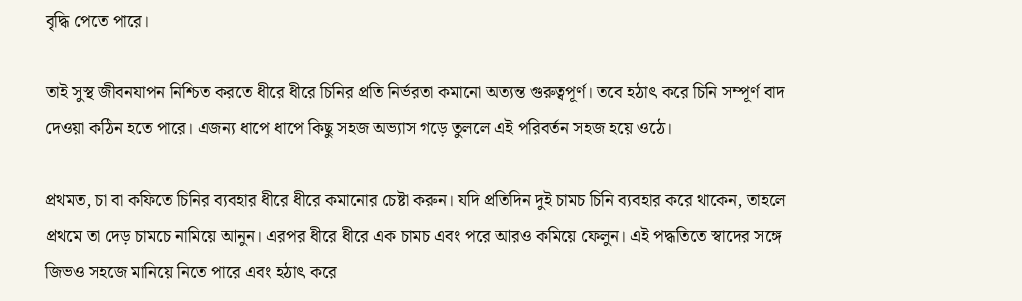বৃদ্ধি পেতে পারে।

তাই সুস্থ জীবনযাপন নিশ্চিত করতে ধীরে ধীরে চিনির প্রতি নির্ভরতা কমানো অত্যন্ত গুরুত্বপূর্ণ। তবে হঠাৎ করে চিনি সম্পূর্ণ বাদ দেওয়া কঠিন হতে পারে। এজন্য ধাপে ধাপে কিছু সহজ অভ্যাস গড়ে তুললে এই পরিবর্তন সহজ হয়ে ওঠে।

প্রথমত, চা বা কফিতে চিনির ব্যবহার ধীরে ধীরে কমানোর চেষ্টা করুন। যদি প্রতিদিন দুই চামচ চিনি ব্যবহার করে থাকেন, তাহলে প্রথমে তা দেড় চামচে নামিয়ে আনুন। এরপর ধীরে ধীরে এক চামচ এবং পরে আরও কমিয়ে ফেলুন। এই পদ্ধতিতে স্বাদের সঙ্গে জিভও সহজে মানিয়ে নিতে পারে এবং হঠাৎ করে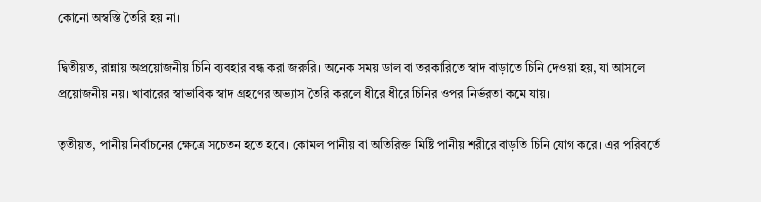কোনো অস্বস্তি তৈরি হয় না।

দ্বিতীয়ত, রান্নায় অপ্রয়োজনীয় চিনি ব্যবহার বন্ধ করা জরুরি। অনেক সময় ডাল বা তরকারিতে স্বাদ বাড়াতে চিনি দেওয়া হয়, যা আসলে প্রয়োজনীয় নয়। খাবারের স্বাভাবিক স্বাদ গ্রহণের অভ্যাস তৈরি করলে ধীরে ধীরে চিনির ওপর নির্ভরতা কমে যায়।

তৃতীয়ত, পানীয় নির্বাচনের ক্ষেত্রে সচেতন হতে হবে। কোমল পানীয় বা অতিরিক্ত মিষ্টি পানীয় শরীরে বাড়তি চিনি যোগ করে। এর পরিবর্তে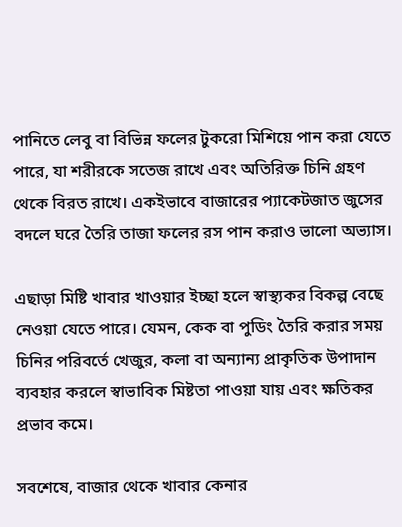পানিতে লেবু বা বিভিন্ন ফলের টুকরো মিশিয়ে পান করা যেতে পারে, যা শরীরকে সতেজ রাখে এবং অতিরিক্ত চিনি গ্রহণ থেকে বিরত রাখে। একইভাবে বাজারের প্যাকেটজাত জুসের বদলে ঘরে তৈরি তাজা ফলের রস পান করাও ভালো অভ্যাস।

এছাড়া মিষ্টি খাবার খাওয়ার ইচ্ছা হলে স্বাস্থ্যকর বিকল্প বেছে নেওয়া যেতে পারে। যেমন, কেক বা পুডিং তৈরি করার সময় চিনির পরিবর্তে খেজুর, কলা বা অন্যান্য প্রাকৃতিক উপাদান ব্যবহার করলে স্বাভাবিক মিষ্টতা পাওয়া যায় এবং ক্ষতিকর প্রভাব কমে।

সবশেষে, বাজার থেকে খাবার কেনার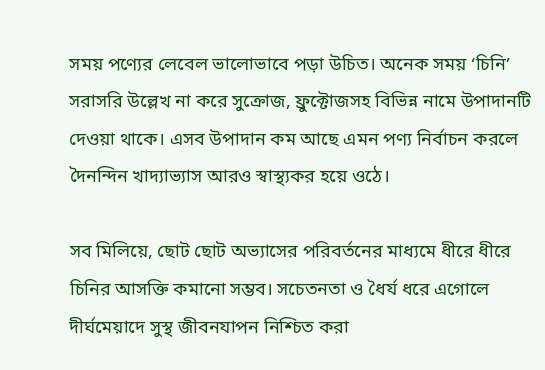সময় পণ্যের লেবেল ভালোভাবে পড়া উচিত। অনেক সময় ‘চিনি’ সরাসরি উল্লেখ না করে সুক্রোজ, ফ্রুক্টোজসহ বিভিন্ন নামে উপাদানটি দেওয়া থাকে। এসব উপাদান কম আছে এমন পণ্য নির্বাচন করলে দৈনন্দিন খাদ্যাভ্যাস আরও স্বাস্থ্যকর হয়ে ওঠে।

সব মিলিয়ে, ছোট ছোট অভ্যাসের পরিবর্তনের মাধ্যমে ধীরে ধীরে চিনির আসক্তি কমানো সম্ভব। সচেতনতা ও ধৈর্য ধরে এগোলে দীর্ঘমেয়াদে সুস্থ জীবনযাপন নিশ্চিত করা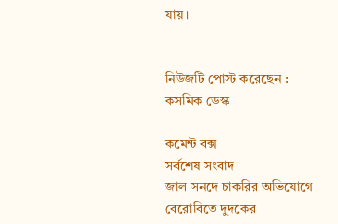যায়।


নিউজটি পোস্ট করেছেন : কসমিক ডেস্ক

কমেন্ট বক্স
সর্বশেষ সংবাদ
জাল সনদে চাকরির অভিযোগে বেরোবিতে দুদকের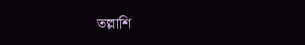তল্লাশি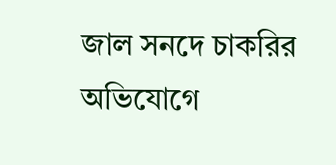জাল সনদে চাকরির অভিযোগে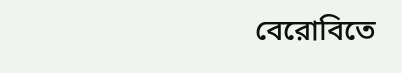বেরোবিতে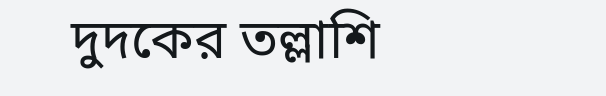দুদকের তল্লাশি